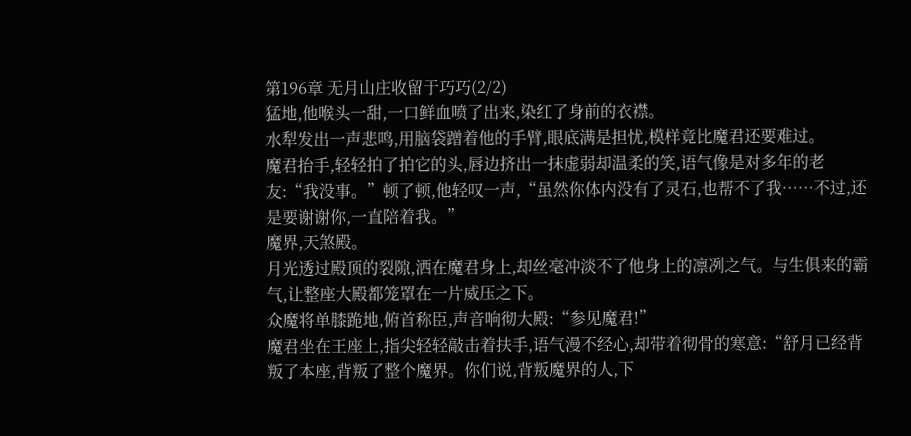第196章 无月山庄收留于巧巧(2/2)
猛地,他喉头一甜,一口鲜血喷了出来,染红了身前的衣襟。
水犁发出一声悲鸣,用脑袋蹭着他的手臂,眼底满是担忧,模样竟比魔君还要难过。
魔君抬手,轻轻拍了拍它的头,唇边挤出一抹虚弱却温柔的笑,语气像是对多年的老友:“我没事。”顿了顿,他轻叹一声,“虽然你体内没有了灵石,也帮不了我……不过,还是要谢谢你,一直陪着我。”
魔界,天煞殿。
月光透过殿顶的裂隙,洒在魔君身上,却丝毫冲淡不了他身上的凛冽之气。与生俱来的霸气,让整座大殿都笼罩在一片威压之下。
众魔将单膝跪地,俯首称臣,声音响彻大殿:“参见魔君!”
魔君坐在王座上,指尖轻轻敲击着扶手,语气漫不经心,却带着彻骨的寒意:“舒月已经背叛了本座,背叛了整个魔界。你们说,背叛魔界的人,下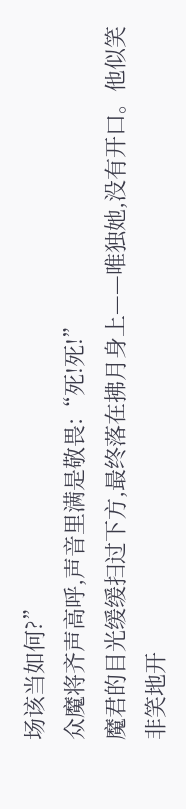场该当如何?”
众魔将齐声高呼,声音里满是敬畏:“死!死!”
魔君的目光缓缓扫过下方,最终落在拂月身上——唯独她,没有开口。他似笑非笑地开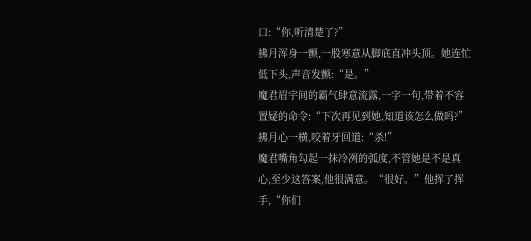口:“你,听清楚了?”
拂月浑身一颤,一股寒意从脚底直冲头顶。她连忙低下头,声音发颤:“是。”
魔君眉宇间的霸气肆意流露,一字一句,带着不容置疑的命令:“下次再见到她,知道该怎么做吗?”
拂月心一横,咬着牙回道:“杀!”
魔君嘴角勾起一抹冷冽的弧度,不管她是不是真心,至少这答案,他很满意。“很好。”他挥了挥手,“你们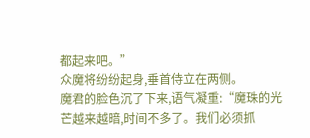都起来吧。”
众魔将纷纷起身,垂首侍立在两侧。
魔君的脸色沉了下来,语气凝重:“魔珠的光芒越来越暗,时间不多了。我们必须抓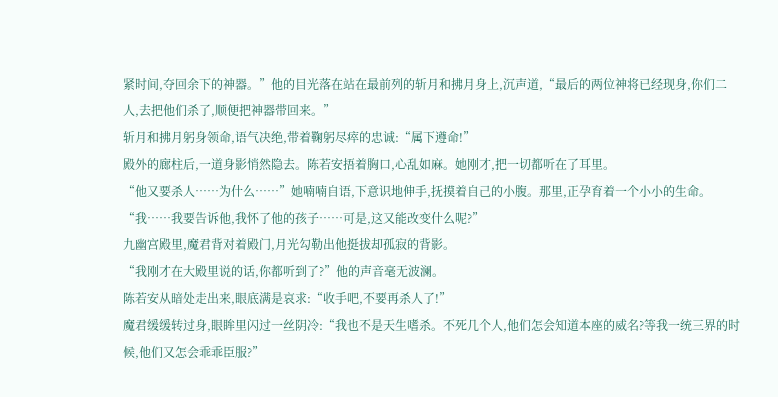紧时间,夺回余下的神器。”他的目光落在站在最前列的斩月和拂月身上,沉声道,“最后的两位神将已经现身,你们二人,去把他们杀了,顺便把神器带回来。”
斩月和拂月躬身领命,语气决绝,带着鞠躬尽瘁的忠诚:“属下遵命!”
殿外的廊柱后,一道身影悄然隐去。陈若安捂着胸口,心乱如麻。她刚才,把一切都听在了耳里。
“他又要杀人……为什么……”她喃喃自语,下意识地伸手,抚摸着自己的小腹。那里,正孕育着一个小小的生命。“我……我要告诉他,我怀了他的孩子……可是,这又能改变什么呢?”
九幽宫殿里,魔君背对着殿门,月光勾勒出他挺拔却孤寂的背影。
“我刚才在大殿里说的话,你都听到了?”他的声音毫无波澜。
陈若安从暗处走出来,眼底满是哀求:“收手吧,不要再杀人了!”
魔君缓缓转过身,眼眸里闪过一丝阴冷:“我也不是天生嗜杀。不死几个人,他们怎会知道本座的威名?等我一统三界的时候,他们又怎会乖乖臣服?”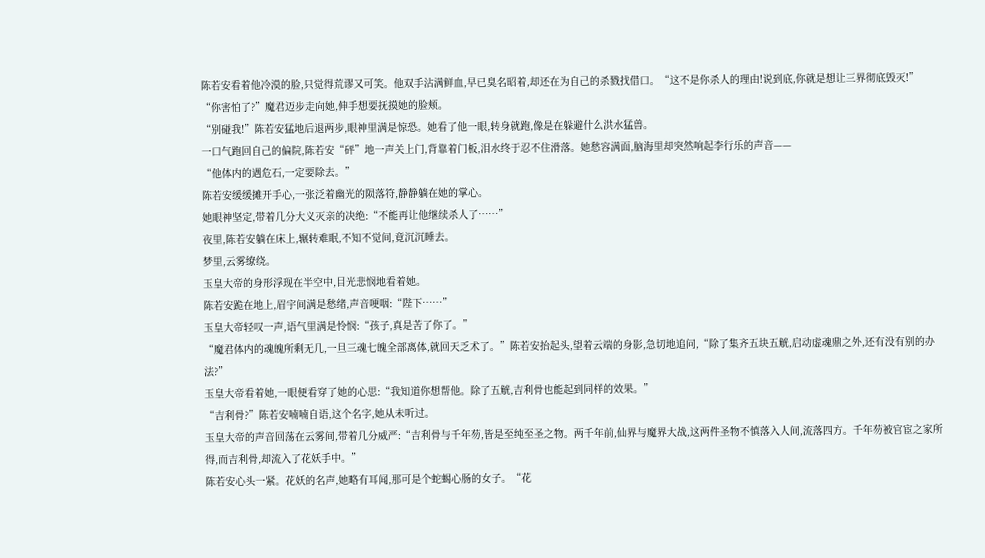陈若安看着他冷漠的脸,只觉得荒谬又可笑。他双手沾满鲜血,早已臭名昭着,却还在为自己的杀戮找借口。“这不是你杀人的理由!说到底,你就是想让三界彻底毁灭!”
“你害怕了?”魔君迈步走向她,伸手想要抚摸她的脸颊。
“别碰我!”陈若安猛地后退两步,眼神里满是惊恐。她看了他一眼,转身就跑,像是在躲避什么洪水猛兽。
一口气跑回自己的偏院,陈若安“砰”地一声关上门,背靠着门板,泪水终于忍不住滑落。她愁容满面,脑海里却突然响起李行乐的声音——
“他体内的遇危石,一定要除去。”
陈若安缓缓摊开手心,一张泛着幽光的陨落符,静静躺在她的掌心。
她眼神坚定,带着几分大义灭亲的决绝:“不能再让他继续杀人了……”
夜里,陈若安躺在床上,辗转难眠,不知不觉间,竟沉沉睡去。
梦里,云雾缭绕。
玉皇大帝的身形浮现在半空中,目光悲悯地看着她。
陈若安跪在地上,眉宇间满是愁绪,声音哽咽:“陛下……”
玉皇大帝轻叹一声,语气里满是怜悯:“孩子,真是苦了你了。”
“魔君体内的魂魄所剩无几,一旦三魂七魄全部离体,就回天乏术了。”陈若安抬起头,望着云端的身影,急切地追问,“除了集齐五块五觥,启动虚魂鼎之外,还有没有别的办法?”
玉皇大帝看着她,一眼便看穿了她的心思:“我知道你想帮他。除了五觥,吉利骨也能起到同样的效果。”
“吉利骨?”陈若安喃喃自语,这个名字,她从未听过。
玉皇大帝的声音回荡在云雾间,带着几分威严:“吉利骨与千年芴,皆是至纯至圣之物。两千年前,仙界与魔界大战,这两件圣物不慎落入人间,流落四方。千年芴被官宦之家所得,而吉利骨,却流入了花妖手中。”
陈若安心头一紧。花妖的名声,她略有耳闻,那可是个蛇蝎心肠的女子。“花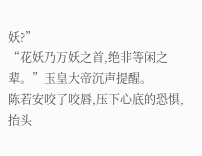妖?”
“花妖乃万妖之首,绝非等闲之辈。”玉皇大帝沉声提醒。
陈若安咬了咬唇,压下心底的恐惧,抬头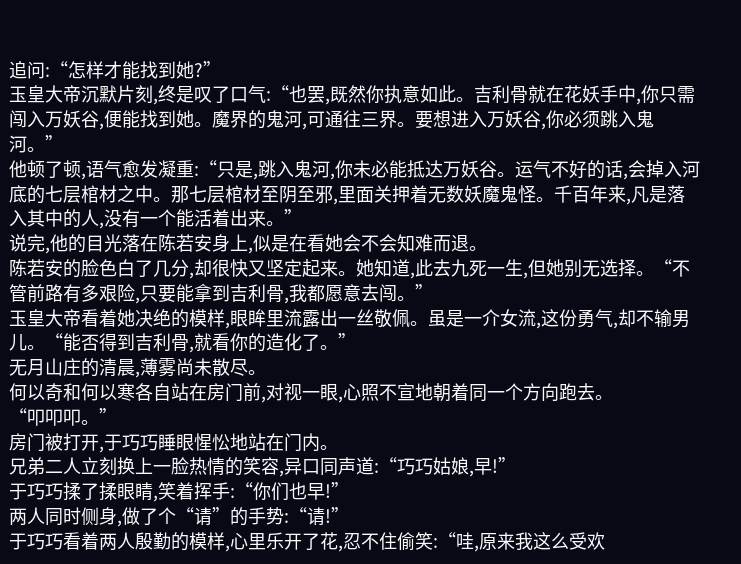追问:“怎样才能找到她?”
玉皇大帝沉默片刻,终是叹了口气:“也罢,既然你执意如此。吉利骨就在花妖手中,你只需闯入万妖谷,便能找到她。魔界的鬼河,可通往三界。要想进入万妖谷,你必须跳入鬼河。”
他顿了顿,语气愈发凝重:“只是,跳入鬼河,你未必能抵达万妖谷。运气不好的话,会掉入河底的七层棺材之中。那七层棺材至阴至邪,里面关押着无数妖魔鬼怪。千百年来,凡是落入其中的人,没有一个能活着出来。”
说完,他的目光落在陈若安身上,似是在看她会不会知难而退。
陈若安的脸色白了几分,却很快又坚定起来。她知道,此去九死一生,但她别无选择。“不管前路有多艰险,只要能拿到吉利骨,我都愿意去闯。”
玉皇大帝看着她决绝的模样,眼眸里流露出一丝敬佩。虽是一介女流,这份勇气,却不输男儿。“能否得到吉利骨,就看你的造化了。”
无月山庄的清晨,薄雾尚未散尽。
何以奇和何以寒各自站在房门前,对视一眼,心照不宣地朝着同一个方向跑去。
“叩叩叩。”
房门被打开,于巧巧睡眼惺忪地站在门内。
兄弟二人立刻换上一脸热情的笑容,异口同声道:“巧巧姑娘,早!”
于巧巧揉了揉眼睛,笑着挥手:“你们也早!”
两人同时侧身,做了个“请”的手势:“请!”
于巧巧看着两人殷勤的模样,心里乐开了花,忍不住偷笑:“哇,原来我这么受欢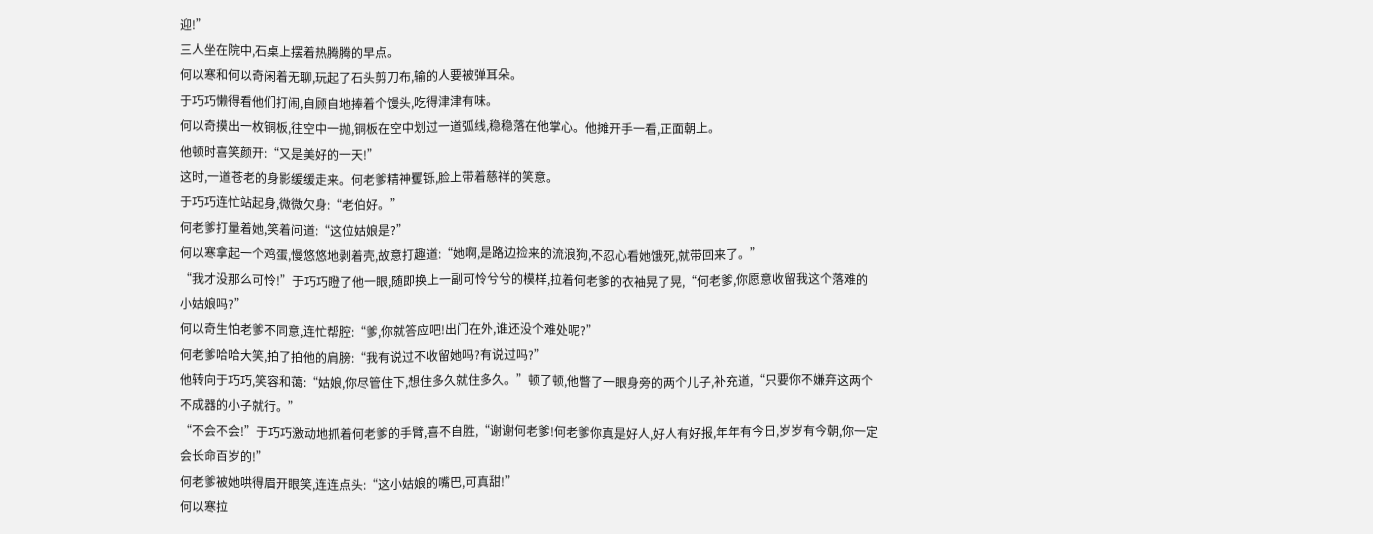迎!”
三人坐在院中,石桌上摆着热腾腾的早点。
何以寒和何以奇闲着无聊,玩起了石头剪刀布,输的人要被弹耳朵。
于巧巧懒得看他们打闹,自顾自地捧着个馒头,吃得津津有味。
何以奇摸出一枚铜板,往空中一抛,铜板在空中划过一道弧线,稳稳落在他掌心。他摊开手一看,正面朝上。
他顿时喜笑颜开:“又是美好的一天!”
这时,一道苍老的身影缓缓走来。何老爹精神矍铄,脸上带着慈祥的笑意。
于巧巧连忙站起身,微微欠身:“老伯好。”
何老爹打量着她,笑着问道:“这位姑娘是?”
何以寒拿起一个鸡蛋,慢悠悠地剥着壳,故意打趣道:“她啊,是路边捡来的流浪狗,不忍心看她饿死,就带回来了。”
“我才没那么可怜!”于巧巧瞪了他一眼,随即换上一副可怜兮兮的模样,拉着何老爹的衣袖晃了晃,“何老爹,你愿意收留我这个落难的小姑娘吗?”
何以奇生怕老爹不同意,连忙帮腔:“爹,你就答应吧!出门在外,谁还没个难处呢?”
何老爹哈哈大笑,拍了拍他的肩膀:“我有说过不收留她吗?有说过吗?”
他转向于巧巧,笑容和蔼:“姑娘,你尽管住下,想住多久就住多久。”顿了顿,他瞥了一眼身旁的两个儿子,补充道,“只要你不嫌弃这两个不成器的小子就行。”
“不会不会!”于巧巧激动地抓着何老爹的手臂,喜不自胜,“谢谢何老爹!何老爹你真是好人,好人有好报,年年有今日,岁岁有今朝,你一定会长命百岁的!”
何老爹被她哄得眉开眼笑,连连点头:“这小姑娘的嘴巴,可真甜!”
何以寒拉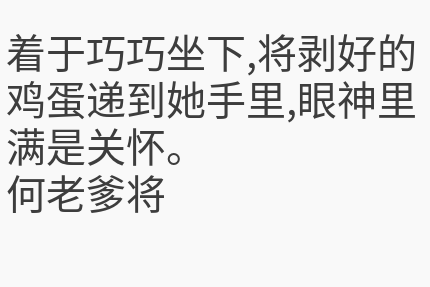着于巧巧坐下,将剥好的鸡蛋递到她手里,眼神里满是关怀。
何老爹将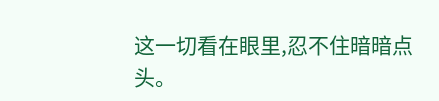这一切看在眼里,忍不住暗暗点头。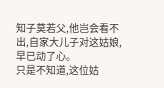知子莫若父,他岂会看不出,自家大儿子对这姑娘,早已动了心。
只是不知道,这位姑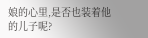娘的心里,是否也装着他的儿子呢?